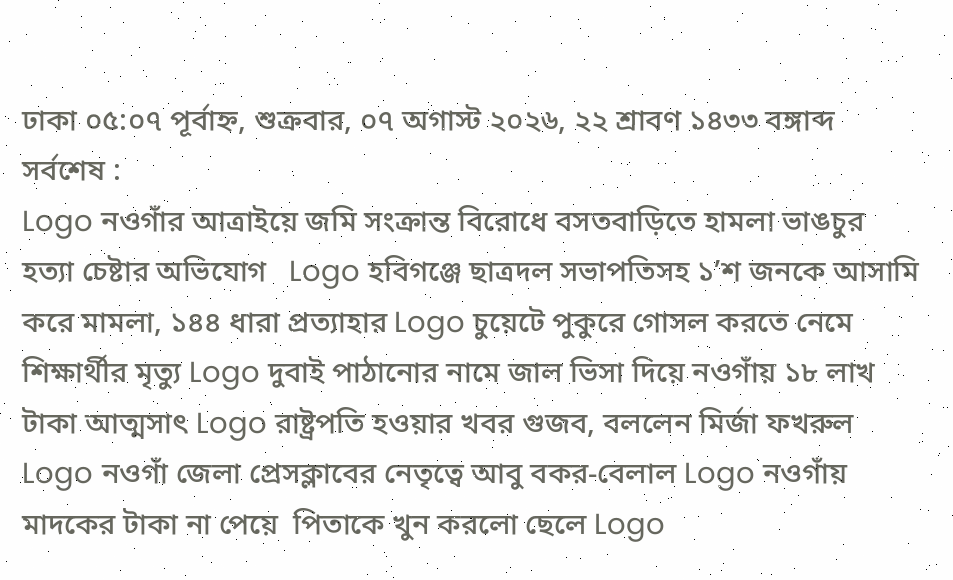ঢাকা ০৫:০৭ পূর্বাহ্ন, শুক্রবার, ০৭ অগাস্ট ২০২৬, ২২ শ্রাবণ ১৪৩৩ বঙ্গাব্দ
সর্বশেষ :
Logo নওগাঁর আত্রাইয়ে জমি সংক্রান্ত বিরোধে বসতবাড়িতে হামলা ভাঙচুর হত্যা চেষ্টার অভিযোগ   Logo হবিগঞ্জে ছাত্রদল সভাপতিসহ ১’শ জনকে আসামি করে মামলা, ১৪৪ ধারা প্রত্যাহার Logo চুয়েটে পুকুরে গোসল করতে নেমে শিক্ষার্থীর মৃত্যু Logo দুবাই পাঠানোর নামে জাল ভিসা দিয়ে নওগাঁয় ১৮ লাখ টাকা আত্মসাৎ Logo রাষ্ট্রপতি হওয়ার খবর গুজব, বললেন মির্জা ফখরুল Logo নওগাঁ জেলা প্রেসক্লাবের নেতৃত্বে আবু বকর-বেলাল Logo নওগাঁয় মাদকের টাকা না পেয়ে  পিতাকে খুন করলো ছেলে Logo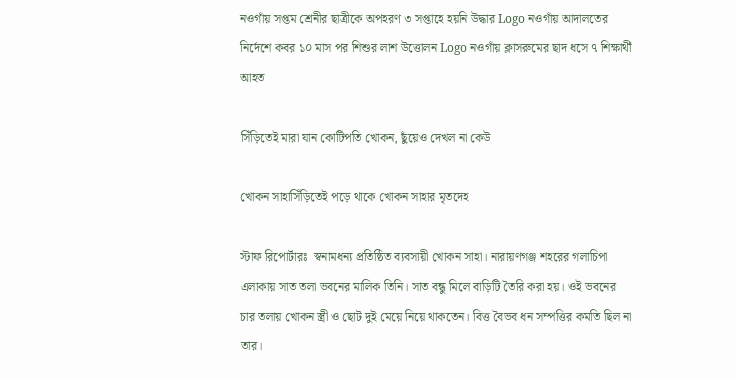নওগাঁয় সপ্তম শ্রেনীর ছাত্রীকে অপহরণ ৩ সপ্তাহে হয়নি উদ্ধার Logo নওগাঁয় আদালতের নির্দেশে কবর ১০ মাস পর শিশুর লাশ উত্তোলন Logo নওগাঁয় ক্লাসরুমের ছাদ ধসে ৭ শিক্ষার্থী আহত

সিঁড়িতেই মারা যান কোটিপতি খোকন, ছুঁয়েও দেখল না কেউ

খোকন সাহাসিঁড়িতেই পড়ে থাকে খোকন সাহার মৃতদেহ

স্টাফ রিপোর্টারঃ  স্বনামধন্য প্রতিষ্ঠিত ব্যবসায়ী খোকন সাহা। নারায়ণগঞ্জ শহরের গলাচিপা এলাকায় সাত তলা ভবনের মালিক তিনি। সাত বন্ধু মিলে বাড়িটি তৈরি করা হয়। ওই ভবনের চার তলায় খোকন স্ত্রী ও ছোট দুই মেয়ে নিয়ে থাকতেন। বিত্ত বৈভব ধন সম্পত্তির কমতি ছিল না তার।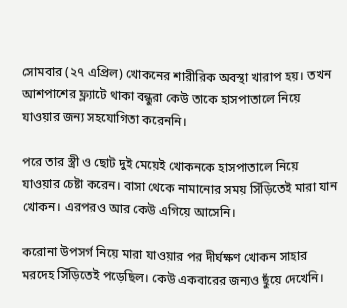সোমবার (২৭ এপ্রিল) খোকনের শারীরিক অবস্থা খারাপ হয়। তখন আশপাশের ফ্ল্যাটে থাকা বন্ধুরা কেউ তাকে হাসপাতালে নিয়ে যাওয়ার জন্য সহযোগিতা করেননি।

পরে তার স্ত্রী ও ছোট দুই মেয়েই খোকনকে হাসপাতালে নিয়ে যাওয়ার চেষ্টা করেন। বাসা থেকে নামানোর সময় সিঁড়িতেই মারা যান খোকন। এরপরও আর কেউ এগিয়ে আসেনি।

করোনা উপসর্গ নিয়ে মারা যাওয়ার পর দীর্ঘক্ষণ খোকন সাহার মরদেহ সিঁড়িতেই পড়েছিল। কেউ একবারের জন্যও ছুঁয়ে দেখেনি।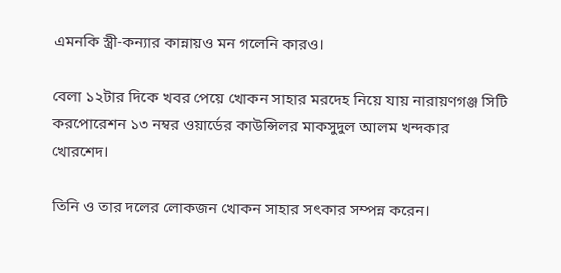এমনকি স্ত্রী-কন্যার কান্নায়ও মন গলেনি কারও।

বেলা ১২টার দিকে খবর পেয়ে খোকন সাহার মরদেহ নিয়ে যায় নারায়ণগঞ্জ সিটি করপোরেশন ১৩ নম্বর ওয়ার্ডের কাউন্সিলর মাকসুদুল আলম খন্দকার খোরশেদ।

তিনি ও তার দলের লোকজন খোকন সাহার সৎকার সম্পন্ন করেন।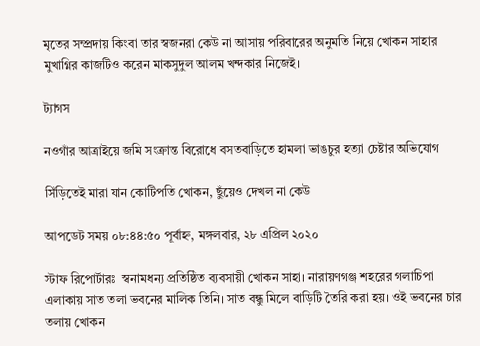মৃতের সম্প্রদায় কিংবা তার স্বজনরা কেউ না আসায় পরিবারের অনুমতি নিয়ে খোকন সাহার মুখাগ্নির কাজটিও করেন মাকসুদুল আলম খন্দকার নিজেই।

ট্যাগস

নওগাঁর আত্রাইয়ে জমি সংক্রান্ত বিরোধে বসতবাড়িতে হামলা ভাঙচুর হত্যা চেষ্টার অভিযোগ

সিঁড়িতেই মারা যান কোটিপতি খোকন, ছুঁয়েও দেখল না কেউ

আপডেট সময় ০৮:৪৪:৫০ পূর্বাহ্ন, মঙ্গলবার, ২৮ এপ্রিল ২০২০

স্টাফ রিপোর্টারঃ  স্বনামধন্য প্রতিষ্ঠিত ব্যবসায়ী খোকন সাহা। নারায়ণগঞ্জ শহরের গলাচিপা এলাকায় সাত তলা ভবনের মালিক তিনি। সাত বন্ধু মিলে বাড়িটি তৈরি করা হয়। ওই ভবনের চার তলায় খোকন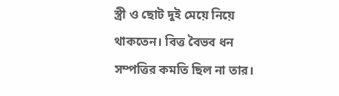স্ত্রী ও ছোট দুই মেয়ে নিয়ে থাকতেন। বিত্ত বৈভব ধন সম্পত্তির কমতি ছিল না তার।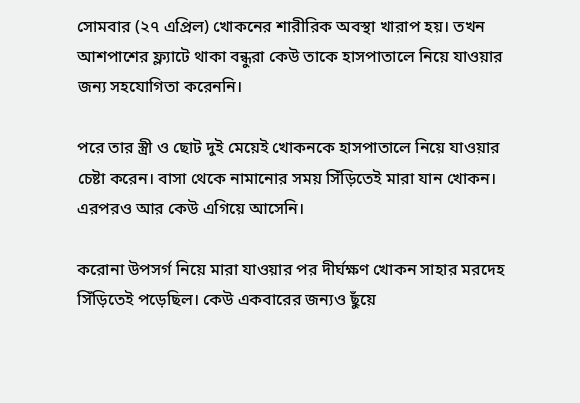সোমবার (২৭ এপ্রিল) খোকনের শারীরিক অবস্থা খারাপ হয়। তখন আশপাশের ফ্ল্যাটে থাকা বন্ধুরা কেউ তাকে হাসপাতালে নিয়ে যাওয়ার জন্য সহযোগিতা করেননি।

পরে তার স্ত্রী ও ছোট দুই মেয়েই খোকনকে হাসপাতালে নিয়ে যাওয়ার চেষ্টা করেন। বাসা থেকে নামানোর সময় সিঁড়িতেই মারা যান খোকন। এরপরও আর কেউ এগিয়ে আসেনি।

করোনা উপসর্গ নিয়ে মারা যাওয়ার পর দীর্ঘক্ষণ খোকন সাহার মরদেহ সিঁড়িতেই পড়েছিল। কেউ একবারের জন্যও ছুঁয়ে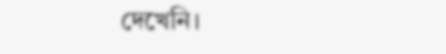দেখেনি।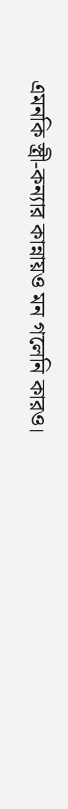এমনকি স্ত্রী-কন্যার কান্নায়ও মন গলেনি কারও।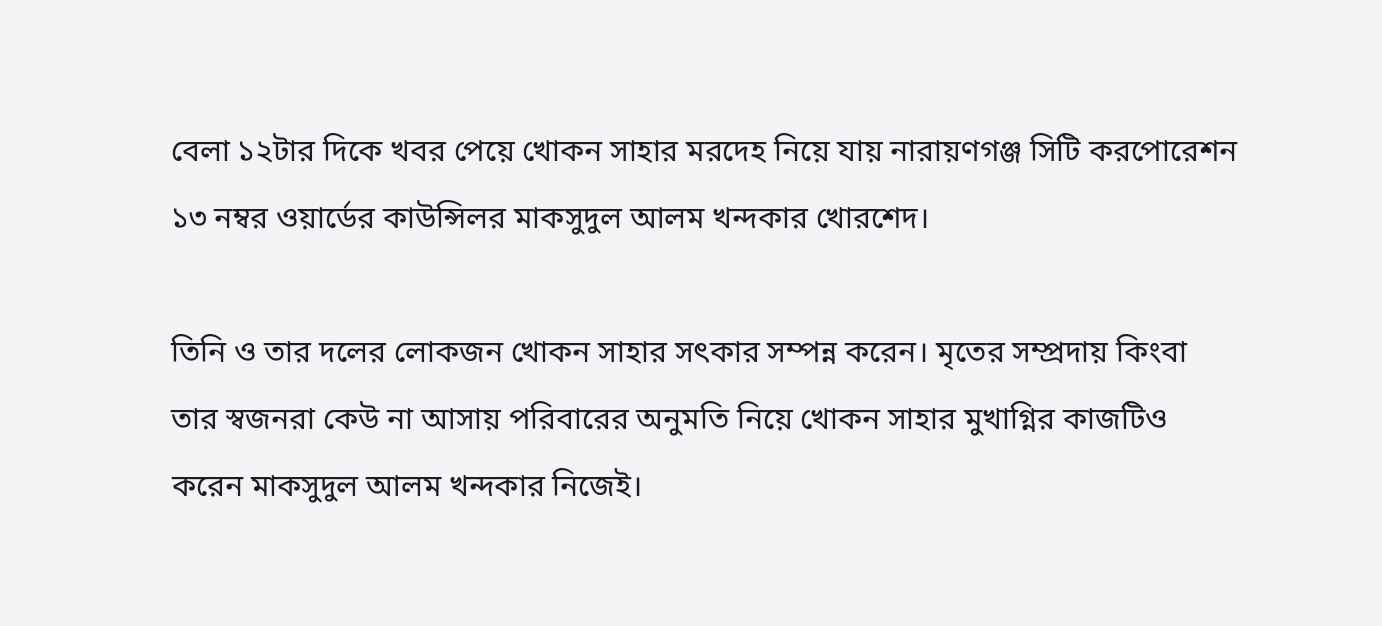বেলা ১২টার দিকে খবর পেয়ে খোকন সাহার মরদেহ নিয়ে যায় নারায়ণগঞ্জ সিটি করপোরেশন ১৩ নম্বর ওয়ার্ডের কাউন্সিলর মাকসুদুল আলম খন্দকার খোরশেদ।

তিনি ও তার দলের লোকজন খোকন সাহার সৎকার সম্পন্ন করেন। মৃতের সম্প্রদায় কিংবা তার স্বজনরা কেউ না আসায় পরিবারের অনুমতি নিয়ে খোকন সাহার মুখাগ্নির কাজটিও করেন মাকসুদুল আলম খন্দকার নিজেই।